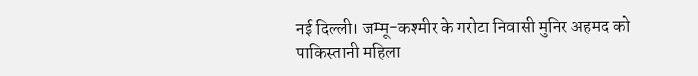नई दिल्ली। जम्मू-कश्मीर के गरोटा निवासी मुनिर अहमद को पाकिस्तानी महिला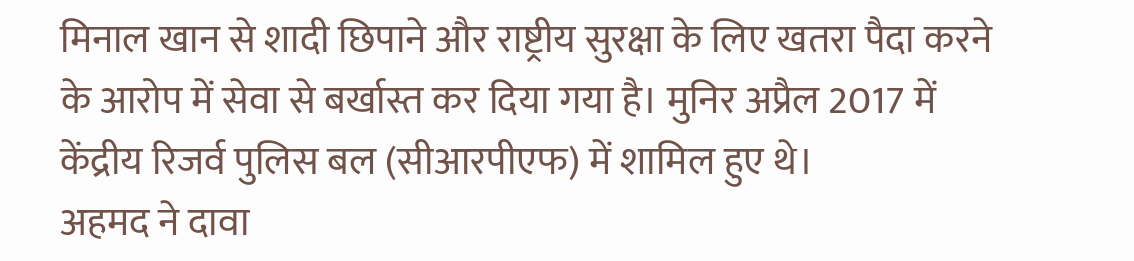मिनाल खान से शादी छिपाने और राष्ट्रीय सुरक्षा के लिए खतरा पैदा करने के आरोप में सेवा से बर्खास्त कर दिया गया है। मुनिर अप्रैल 2017 में केंद्रीय रिजर्व पुलिस बल (सीआरपीएफ) में शामिल हुए थे।
अहमद ने दावा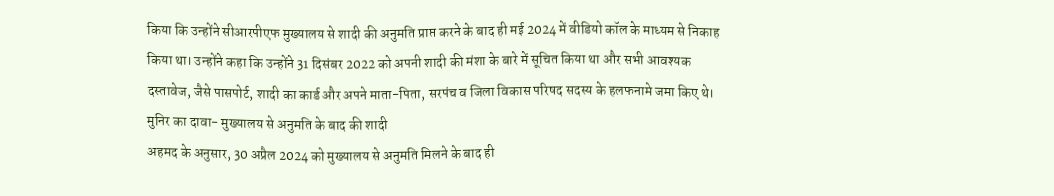किया कि उन्होंने सीआरपीएफ मुख्यालय से शादी की अनुमति प्राप्त करने के बाद ही मई 2024 में वीडियो कॉल के माध्यम से निकाह किया था। उन्होंने कहा कि उन्होंने 31 दिसंबर 2022 को अपनी शादी की मंशा के बारे में सूचित किया था और सभी आवश्यक दस्तावेज, जैसे पासपोर्ट, शादी का कार्ड और अपने माता-पिता, सरपंच व जिला विकास परिषद सदस्य के हलफनामे जमा किए थे।
मुनिर का दावा- मुख्यालय से अनुमति के बाद की शादी
अहमद के अनुसार, 30 अप्रैल 2024 को मुख्यालय से अनुमति मिलने के बाद ही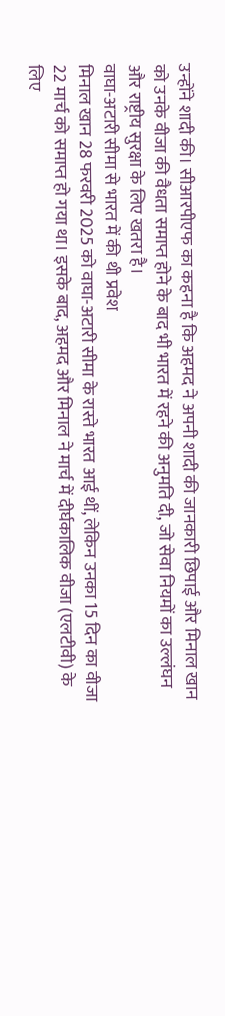उन्होंने शादी की। सीआरपीएफ का कहना है कि अहमद ने अपनी शादी की जानकारी छिपाई और मिनाल खान को उनके वीजा की वैधता समाप्त होने के बाद भी भारत में रहने की अनुमति दी, जो सेवा नियमों का उल्लंघन और राष्ट्रीय सुरक्षा के लिए खतरा है।
वाघा-अटारी सीमा से भारत में की थी प्रवेश
मिनाल खान 28 फरवरी 2025 को वाघा-अटारी सीमा के रास्ते भारत आई थीं, लेकिन उनका 15 दिन का वीजा 22 मार्च को समाप्त हो गया था। इसके बाद, अहमद और मिनाल ने मार्च में दीर्घकालिक वीजा (एलटीवी) के लिए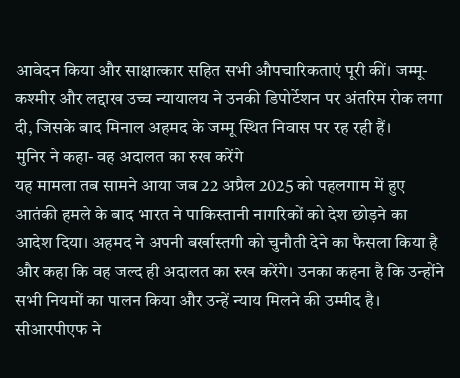आवेदन किया और साक्षात्कार सहित सभी औपचारिकताएं पूरी कीं। जम्मू-कश्मीर और लद्दाख उच्च न्यायालय ने उनकी डिपोर्टेशन पर अंतरिम रोक लगा दी, जिसके बाद मिनाल अहमद के जम्मू स्थित निवास पर रह रही हैं।
मुनिर ने कहा- वह अदालत का रुख करेंगे
यह मामला तब सामने आया जब 22 अप्रैल 2025 को पहलगाम में हुए आतंकी हमले के बाद भारत ने पाकिस्तानी नागरिकों को देश छोड़ने का आदेश दिया। अहमद ने अपनी बर्खास्तगी को चुनौती देने का फैसला किया है और कहा कि वह जल्द ही अदालत का रुख करेंगे। उनका कहना है कि उन्होंने सभी नियमों का पालन किया और उन्हें न्याय मिलने की उम्मीद है। सीआरपीएफ ने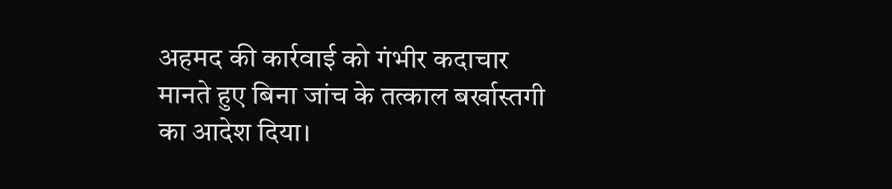अहमद की कार्रवाई को गंभीर कदाचार मानते हुए बिना जांच के तत्काल बर्खास्तगी का आदेश दिया।